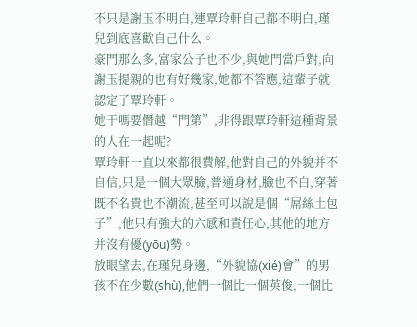不只是謝玉不明白,連覃玲軒自己都不明白,瑾兒到底喜歡自己什么。
豪門那么多,富家公子也不少,與她門當戶對,向謝玉提親的也有好幾家,她都不答應,這輩子就認定了覃玲軒。
她干嗎要僭越“門第”,非得跟覃玲軒這種背景的人在一起呢?
覃玲軒一直以來都很費解,他對自己的外貌并不自信,只是一個大眾臉,普通身材,臉也不白,穿著既不名貴也不潮流,甚至可以說是個“屌絲土包子”,他只有強大的六感和責任心,其他的地方并沒有優(yōu)勢。
放眼望去,在瑾兒身邊,“外貌協(xié)會”的男孩不在少數(shù),他們一個比一個英俊,一個比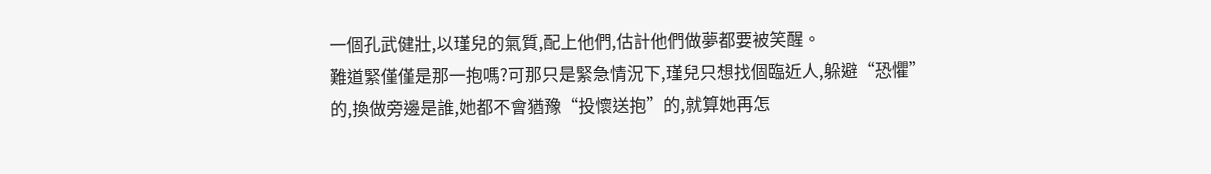一個孔武健壯,以瑾兒的氣質,配上他們,估計他們做夢都要被笑醒。
難道緊僅僅是那一抱嗎?可那只是緊急情況下,瑾兒只想找個臨近人,躲避“恐懼”的,換做旁邊是誰,她都不會猶豫“投懷送抱”的,就算她再怎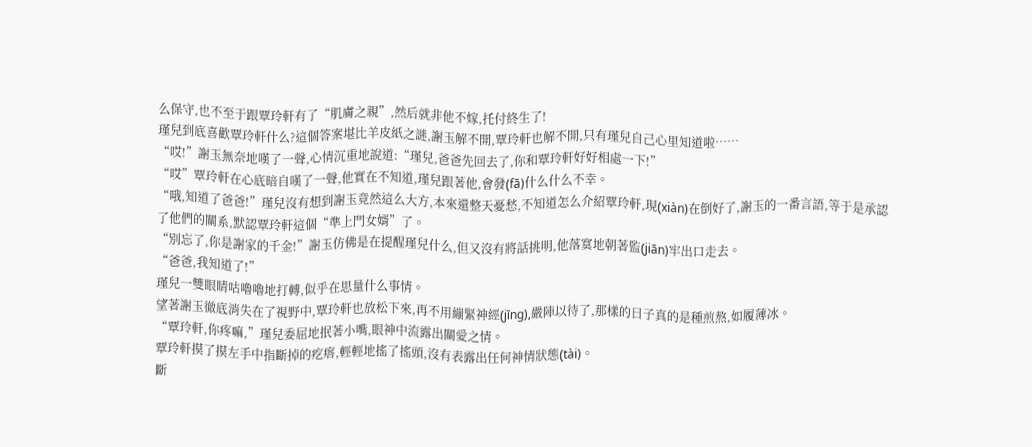么保守,也不至于跟覃玲軒有了“肌膚之親”,然后就非他不嫁,托付終生了!
瑾兒到底喜歡覃玲軒什么?這個答案堪比羊皮紙之謎,謝玉解不開,覃玲軒也解不開,只有瑾兒自己心里知道啦……
“哎!”謝玉無奈地嘆了一聲,心情沉重地說道:“瑾兒,爸爸先回去了,你和覃玲軒好好相處一下!”
“哎”覃玲軒在心底暗自嘆了一聲,他實在不知道,瑾兒跟著他,會發(fā)什么什么不幸。
“哦,知道了爸爸!”瑾兒沒有想到謝玉竟然這么大方,本來還整天憂愁,不知道怎么介紹覃玲軒,現(xiàn)在倒好了,謝玉的一番言語,等于是承認了他們的關系,默認覃玲軒這個“準上門女婿”了。
“別忘了,你是謝家的千金!”謝玉仿佛是在提醒瑾兒什么,但又沒有將話挑明,他落寞地朝著監(jiān)牢出口走去。
“爸爸,我知道了!”
瑾兒一雙眼睛咕嚕嚕地打轉,似乎在思量什么事情。
望著謝玉徹底消失在了視野中,覃玲軒也放松下來,再不用繃緊神經(jīng),嚴陣以待了,那樣的日子真的是種煎熬,如履薄冰。
“覃玲軒,你疼嘛,”瑾兒委屈地抿著小嘴,眼神中流露出關愛之情。
覃玲軒摸了摸左手中指斷掉的疙瘩,輕輕地搖了搖頭,沒有表露出任何神情狀態(tài)。
斷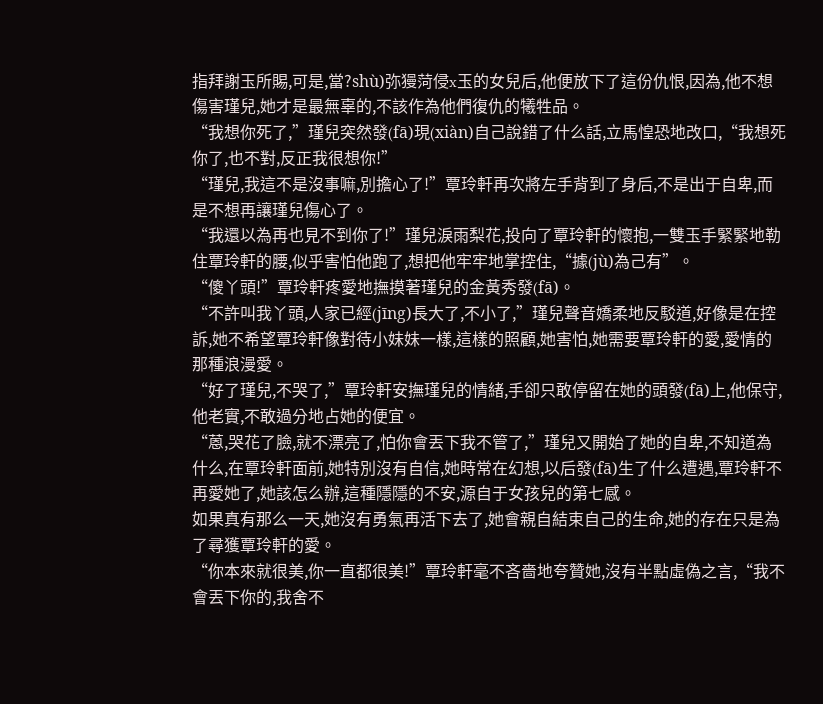指拜謝玉所賜,可是,當?shù)弥獌菏侵x玉的女兒后,他便放下了這份仇恨,因為,他不想傷害瑾兒,她才是最無辜的,不該作為他們復仇的犧牲品。
“我想你死了,”瑾兒突然發(fā)現(xiàn)自己說錯了什么話,立馬惶恐地改口,“我想死你了,也不對,反正我很想你!”
“瑾兒,我這不是沒事嘛,別擔心了!”覃玲軒再次將左手背到了身后,不是出于自卑,而是不想再讓瑾兒傷心了。
“我還以為再也見不到你了!”瑾兒淚雨梨花,投向了覃玲軒的懷抱,一雙玉手緊緊地勒住覃玲軒的腰,似乎害怕他跑了,想把他牢牢地掌控住,“據(jù)為己有”。
“傻丫頭!”覃玲軒疼愛地撫摸著瑾兒的金黃秀發(fā)。
“不許叫我丫頭,人家已經(jīng)長大了,不小了,”瑾兒聲音嬌柔地反駁道,好像是在控訴,她不希望覃玲軒像對待小妹妹一樣,這樣的照顧,她害怕,她需要覃玲軒的愛,愛情的那種浪漫愛。
“好了瑾兒,不哭了,”覃玲軒安撫瑾兒的情緒,手卻只敢停留在她的頭發(fā)上,他保守,他老實,不敢過分地占她的便宜。
“蒽,哭花了臉,就不漂亮了,怕你會丟下我不管了,”瑾兒又開始了她的自卑,不知道為什么,在覃玲軒面前,她特別沒有自信,她時常在幻想,以后發(fā)生了什么遭遇,覃玲軒不再愛她了,她該怎么辦,這種隱隱的不安,源自于女孩兒的第七感。
如果真有那么一天,她沒有勇氣再活下去了,她會親自結束自己的生命,她的存在只是為了尋獲覃玲軒的愛。
“你本來就很美,你一直都很美!”覃玲軒毫不吝嗇地夸贊她,沒有半點虛偽之言,“我不會丟下你的,我舍不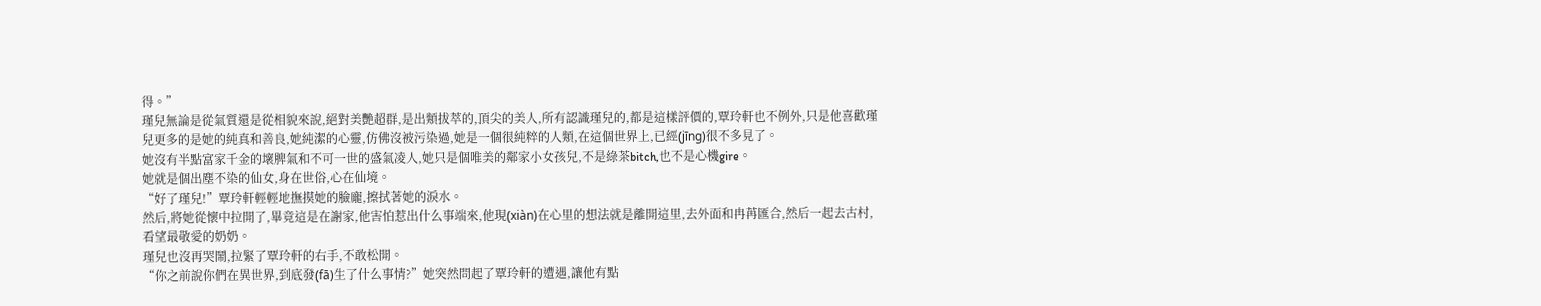得。”
瑾兒無論是從氣質還是從相貌來說,絕對美艷超群,是出類拔萃的,頂尖的美人,所有認識瑾兒的,都是這樣評價的,覃玲軒也不例外,只是他喜歡瑾兒更多的是她的純真和善良,她純潔的心靈,仿佛沒被污染過,她是一個很純粹的人類,在這個世界上,已經(jīng)很不多見了。
她沒有半點富家千金的壞脾氣和不可一世的盛氣凌人,她只是個唯美的鄰家小女孩兒,不是綠茶bitch,也不是心機gire。
她就是個出塵不染的仙女,身在世俗,心在仙境。
“好了瑾兒!”覃玲軒輕輕地撫摸她的臉龐,擦拭著她的淚水。
然后,將她從懷中拉開了,畢竟這是在謝家,他害怕惹出什么事端來,他現(xiàn)在心里的想法就是離開這里,去外面和冉苒匯合,然后一起去古村,看望最敬愛的奶奶。
瑾兒也沒再哭鬧,拉緊了覃玲軒的右手,不敢松開。
“你之前說你們在異世界,到底發(fā)生了什么事情?”她突然問起了覃玲軒的遭遇,讓他有點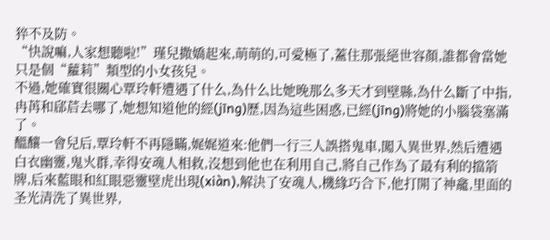猝不及防。
“快說嘛,人家想聽啦!”瑾兒撒嬌起來,萌萌的,可愛極了,蓋住那張絕世容顏,誰都會當她只是個“蘿莉”類型的小女孩兒。
不過,她確實很關心覃玲軒遭遇了什么,為什么比她晚那么多天才到壁縣,為什么斷了中指,冉苒和郈茩去哪了,她想知道他的經(jīng)歷,因為這些困惑,已經(jīng)將她的小腦袋塞滿了。
醞釀一會兒后,覃玲軒不再隱瞞,娓娓道來:他們一行三人誤搭鬼車,闖入異世界,然后遭遇白衣幽靈,鬼火群,幸得安魂人相救,沒想到他也在利用自己,將自己作為了最有利的擋箭牌,后來藍眼和紅眼惡靈壁虎出現(xiàn),解決了安魂人,機緣巧合下,他打開了神龕,里面的圣光清洗了異世界,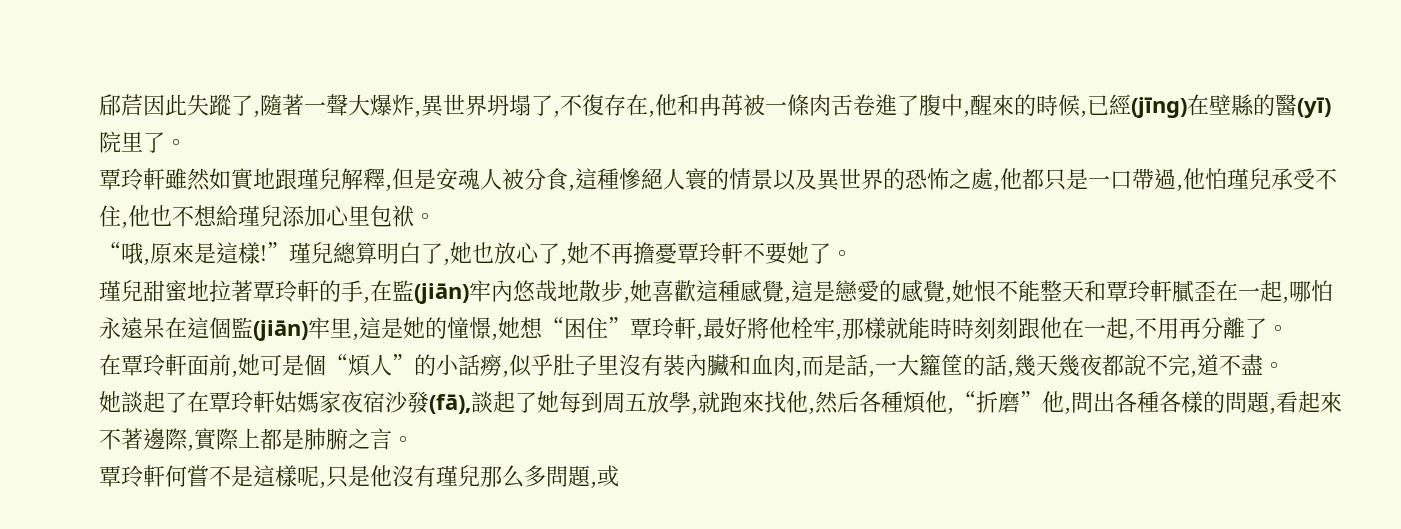郈茩因此失蹤了,隨著一聲大爆炸,異世界坍塌了,不復存在,他和冉苒被一條肉舌卷進了腹中,醒來的時候,已經(jīng)在壁縣的醫(yī)院里了。
覃玲軒雖然如實地跟瑾兒解釋,但是安魂人被分食,這種慘絕人寰的情景以及異世界的恐怖之處,他都只是一口帶過,他怕瑾兒承受不住,他也不想給瑾兒添加心里包袱。
“哦,原來是這樣!”瑾兒總算明白了,她也放心了,她不再擔憂覃玲軒不要她了。
瑾兒甜蜜地拉著覃玲軒的手,在監(jiān)牢內悠哉地散步,她喜歡這種感覺,這是戀愛的感覺,她恨不能整天和覃玲軒膩歪在一起,哪怕永遠呆在這個監(jiān)牢里,這是她的憧憬,她想“困住”覃玲軒,最好將他栓牢,那樣就能時時刻刻跟他在一起,不用再分離了。
在覃玲軒面前,她可是個“煩人”的小話癆,似乎肚子里沒有裝內臟和血肉,而是話,一大籮筐的話,幾天幾夜都說不完,道不盡。
她談起了在覃玲軒姑媽家夜宿沙發(fā),談起了她每到周五放學,就跑來找他,然后各種煩他,“折磨”他,問出各種各樣的問題,看起來不著邊際,實際上都是肺腑之言。
覃玲軒何嘗不是這樣呢,只是他沒有瑾兒那么多問題,或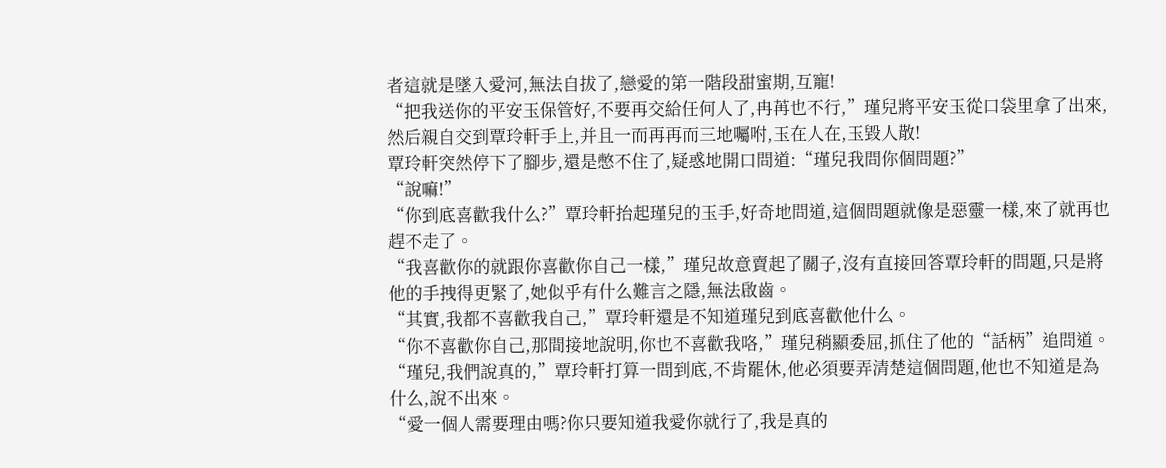者這就是墜入愛河,無法自拔了,戀愛的第一階段甜蜜期,互寵!
“把我送你的平安玉保管好,不要再交給任何人了,冉苒也不行,”瑾兒將平安玉從口袋里拿了出來,然后親自交到覃玲軒手上,并且一而再再而三地囑咐,玉在人在,玉毀人散!
覃玲軒突然停下了腳步,還是憋不住了,疑惑地開口問道:“瑾兒我問你個問題?”
“說嘛!”
“你到底喜歡我什么?”覃玲軒抬起瑾兒的玉手,好奇地問道,這個問題就像是惡靈一樣,來了就再也趕不走了。
“我喜歡你的就跟你喜歡你自己一樣,”瑾兒故意賣起了關子,沒有直接回答覃玲軒的問題,只是將他的手拽得更緊了,她似乎有什么難言之隱,無法啟齒。
“其實,我都不喜歡我自己,”覃玲軒還是不知道瑾兒到底喜歡他什么。
“你不喜歡你自己,那間接地說明,你也不喜歡我咯,”瑾兒稍顯委屈,抓住了他的“話柄”追問道。
“瑾兒,我們說真的,”覃玲軒打算一問到底,不肯罷休,他必須要弄清楚這個問題,他也不知道是為什么,說不出來。
“愛一個人需要理由嗎?你只要知道我愛你就行了,我是真的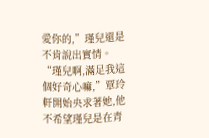愛你的,”瑾兒還是不肯說出實情。
“瑾兒啊,滿足我這個好奇心嘛,”覃玲軒開始央求著她,他不希望瑾兒是在青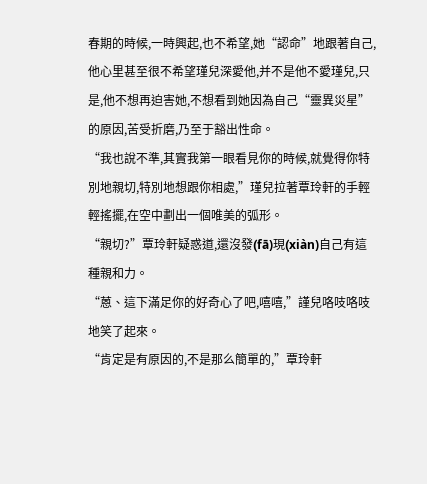春期的時候,一時興起,也不希望,她“認命”地跟著自己,他心里甚至很不希望瑾兒深愛他,并不是他不愛瑾兒,只是,他不想再迫害她,不想看到她因為自己“靈異災星”的原因,苦受折磨,乃至于豁出性命。
“我也說不準,其實我第一眼看見你的時候,就覺得你特別地親切,特別地想跟你相處,”瑾兒拉著覃玲軒的手輕輕搖擺,在空中劃出一個唯美的弧形。
“親切?”覃玲軒疑惑道,還沒發(fā)現(xiàn)自己有這種親和力。
“蒽、這下滿足你的好奇心了吧,嘻嘻,”謹兒咯吱咯吱地笑了起來。
“肯定是有原因的,不是那么簡單的,”覃玲軒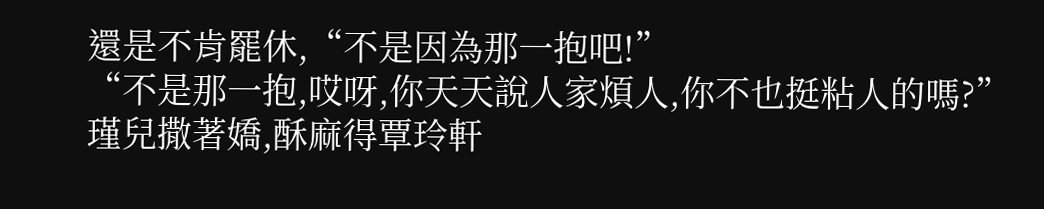還是不肯罷休,“不是因為那一抱吧!”
“不是那一抱,哎呀,你天天說人家煩人,你不也挺粘人的嗎?”瑾兒撒著嬌,酥麻得覃玲軒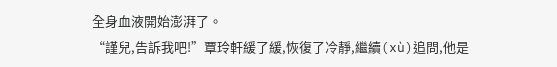全身血液開始澎湃了。
“謹兒,告訴我吧!”覃玲軒緩了緩,恢復了冷靜,繼續(xù)追問,他是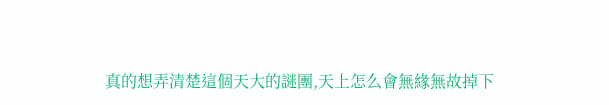真的想弄清楚這個天大的謎團,天上怎么會無緣無故掉下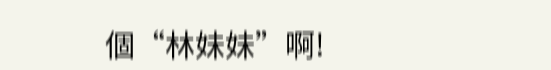個“林妹妹”啊!